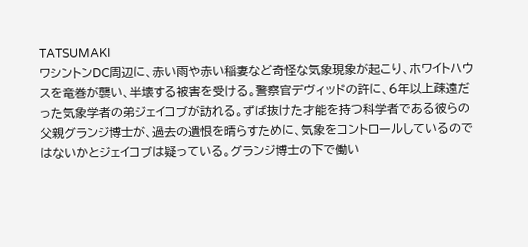TATSUMAKI
ワシントンDC周辺に、赤い雨や赤い稲妻など奇怪な気象現象が起こり、ホワイトハウスを竜巻が襲い、半壊する被害を受ける。警察官デヴィッドの許に、6年以上疎遠だった気象学者の弟ジェイコブが訪れる。ずば抜けた才能を持つ科学者である彼らの父親グランジ博士が、過去の遺恨を晴らすために、気象をコントロールしているのではないかとジェイコブは疑っている。グランジ博士の下で働い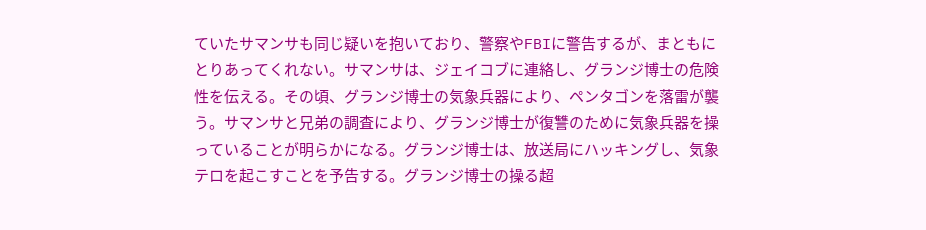ていたサマンサも同じ疑いを抱いており、警察やFBIに警告するが、まともにとりあってくれない。サマンサは、ジェイコブに連絡し、グランジ博士の危険性を伝える。その頃、グランジ博士の気象兵器により、ペンタゴンを落雷が襲う。サマンサと兄弟の調査により、グランジ博士が復讐のために気象兵器を操っていることが明らかになる。グランジ博士は、放送局にハッキングし、気象テロを起こすことを予告する。グランジ博士の操る超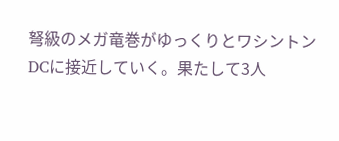弩級のメガ竜巻がゆっくりとワシントンDCに接近していく。果たして3人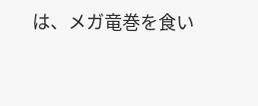は、メガ竜巻を食い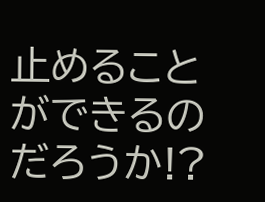止めることができるのだろうか!?